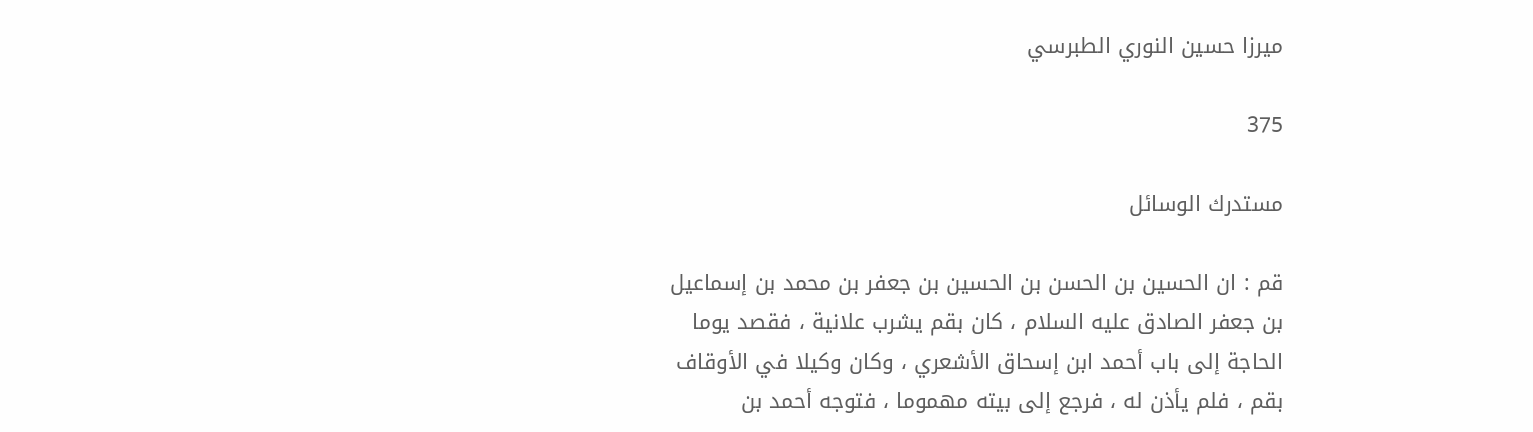ميرزا حسين النوري الطبرسي

375

مستدرك الوسائل

قم : ان الحسين بن الحسن بن الحسين بن جعفر بن محمد بن إسماعيل بن جعفر الصادق عليه السلام ، كان بقم يشرب علانية ، فقصد يوما الحاجة إلى باب أحمد ابن إسحاق الأشعري ، وكان وكيلا في الأوقاف بقم ، فلم يأذن له ، فرجع إلى بيته مهموما ، فتوجه أحمد بن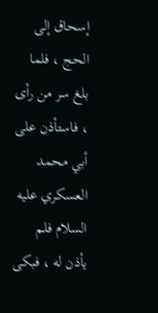إسحاق إلى الحج ، فلما بلغ سر من رأى ، فاستأذن على أبي محمد العسكري عليه السلام فلم يأذن له ، فبكى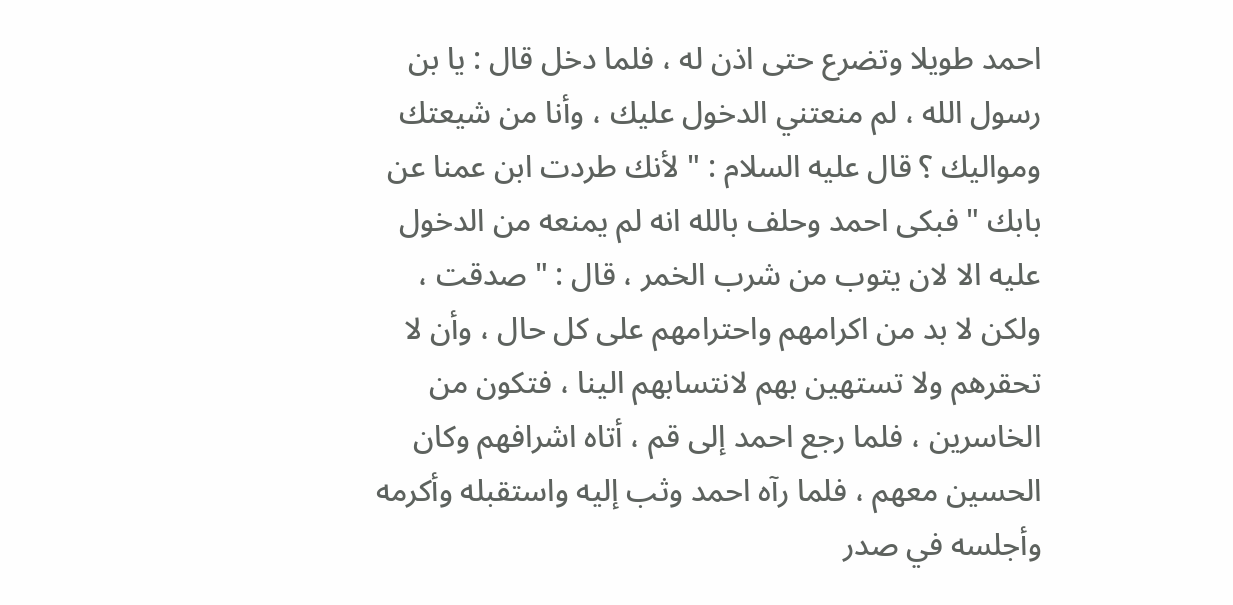احمد طويلا وتضرع حتى اذن له ، فلما دخل قال : يا بن رسول الله ، لم منعتني الدخول عليك ، وأنا من شيعتك ومواليك ؟ قال عليه السلام : " لأنك طردت ابن عمنا عن بابك " فبكى احمد وحلف بالله انه لم يمنعه من الدخول عليه الا لان يتوب من شرب الخمر ، قال : " صدقت ، ولكن لا بد من اكرامهم واحترامهم على كل حال ، وأن لا تحقرهم ولا تستهين بهم لانتسابهم الينا ، فتكون من الخاسرين ، فلما رجع احمد إلى قم ، أتاه اشرافهم وكان الحسين معهم ، فلما رآه احمد وثب إليه واستقبله وأكرمه وأجلسه في صدر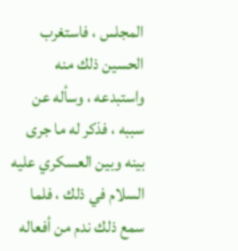المجلس ، فاستغرب الحسين ذلك منه واستبدعه ، وسأله عن سببه ، فذكر له ما جرى بينه وبين العسكري عليه السلام في ذلك ، فلما سمع ذلك ندم من أفعاله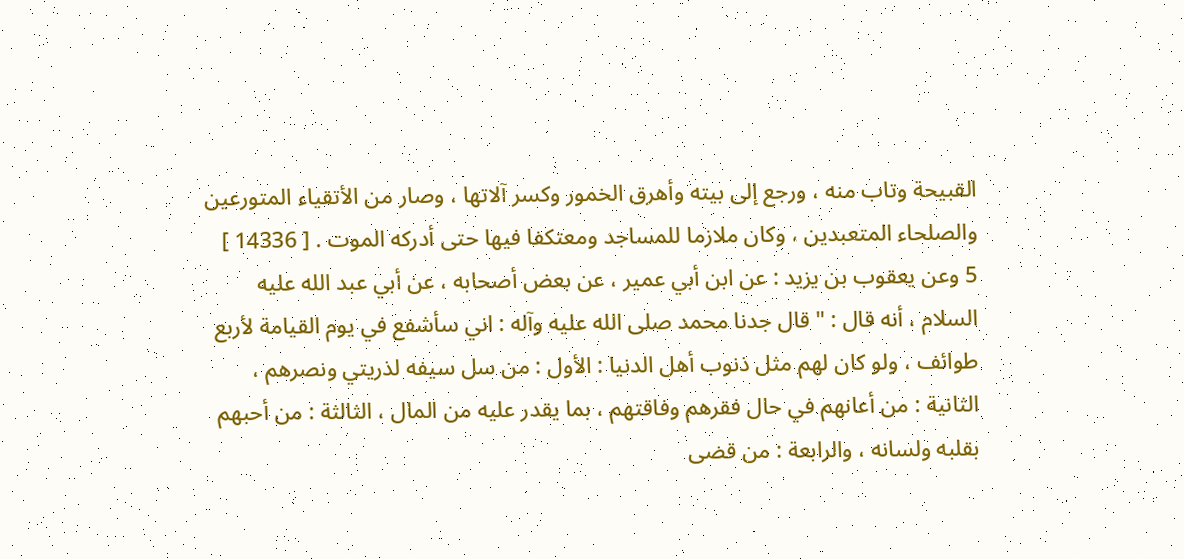القبيحة وتاب منه ، ورجع إلى بيته وأهرق الخمور وكسر آلاتها ، وصار من الأتقياء المتورعين والصلحاء المتعبدين ، وكان ملازما للمساجد ومعتكفا فيها حتى أدركه الموت . [ 14336 ] 5 وعن يعقوب بن يزيد : عن ابن أبي عمير ، عن بعض أصحابه ، عن أبي عبد الله عليه السلام ، أنه قال : " قال جدنا محمد صلى الله عليه وآله : اني سأشفع في يوم القيامة لأربع طوائف ، ولو كان لهم مثل ذنوب أهل الدنيا : الأول : من سل سيفه لذريتي ونصرهم ، الثانية : من أعانهم في حال فقرهم وفاقتهم ، بما يقدر عليه من المال ، الثالثة : من أحبهم بقلبه ولسانه ، والرابعة : من قضى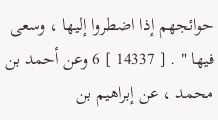حوائجهم إذا اضطروا إليها ، وسعى فيها " . [ 14337 ] 6 وعن أحمد بن محمد ، عن إبراهيم بن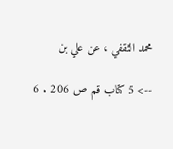محمد الثقفي ، عن علي بن

--> 5 كتاب قم ص 206 . 6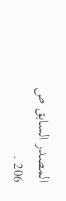المصدر السابق ص 206 .